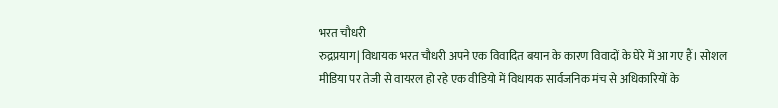भरत चौधरी
रुद्रप्रयाग| विधायक भरत चौधरी अपने एक विवादित बयान के कारण विवादों के घेरे में आ गए हैं। सोशल मीडिया पर तेजी से वायरल हो रहे एक वीडियो में विधायक सार्वजनिक मंच से अधिकारियों के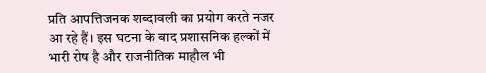प्रति आपत्तिजनक शब्दावली का प्रयोग करते नजर आ रहे हैं। इस घटना के बाद प्रशासनिक हल्कों में भारी रोष है और राजनीतिक माहौल भी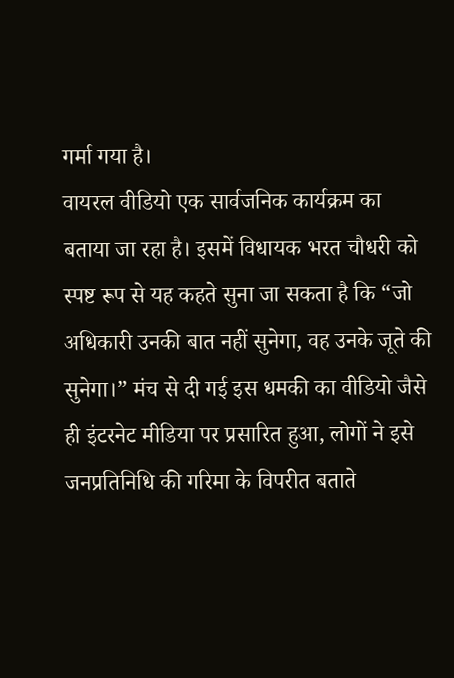गर्मा गया है।
वायरल वीडियो एक सार्वजनिक कार्यक्रम का बताया जा रहा है। इसमें विधायक भरत चौधरी को स्पष्ट रूप से यह कहते सुना जा सकता है कि “जो अधिकारी उनकी बात नहीं सुनेगा, वह उनके जूते की सुनेगा।” मंच से दी गई इस धमकी का वीडियो जैसे ही इंटरनेट मीडिया पर प्रसारित हुआ, लोगों ने इसे जनप्रतिनिधि की गरिमा के विपरीत बताते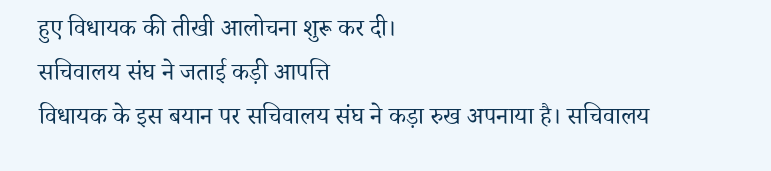हुए विधायक की तीखी आलोचना शुरू कर दी।
सचिवालय संघ ने जताई कड़ी आपत्ति
विधायक के इस बयान पर सचिवालय संघ ने कड़ा रुख अपनाया है। सचिवालय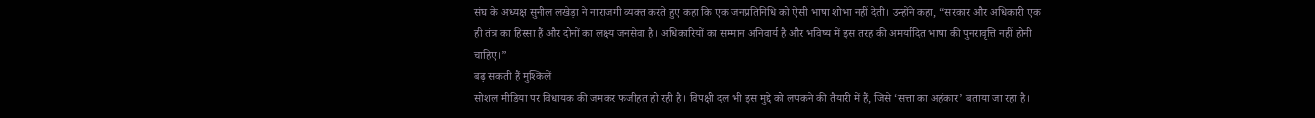संघ के अध्यक्ष सुनील लखेड़ा ने नाराजगी व्यक्त करते हुए कहा कि एक जनप्रतिनिधि को ऐसी भाषा शोभा नहीं देती। उन्होंने कहा, “सरकार और अधिकारी एक ही तंत्र का हिस्सा हैं और दोनों का लक्ष्य जनसेवा है। अधिकारियों का सम्मान अनिवार्य है और भविष्य में इस तरह की अमर्यादित भाषा की पुनरावृत्ति नहीं होनी चाहिए।”
बढ़ सकती हैं मुश्किलें
सोशल मीडिया पर विधायक की जमकर फजीहत हो रही है। विपक्षी दल भी इस मुद्दे को लपकने की तैयारी में हैं, जिसे ‘सत्ता का अहंकार’ बताया जा रहा है।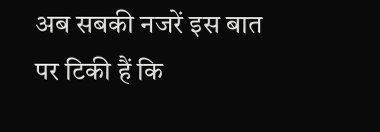अब सबकी नजरें इस बात पर टिकी हैं कि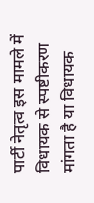पार्टी नेतृत्व इस मामले में विधायक से स्पष्टीकरण मांगता है या विधायक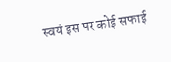स्वयं इस पर कोई सफाई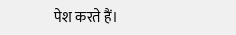पेश करते हैं।